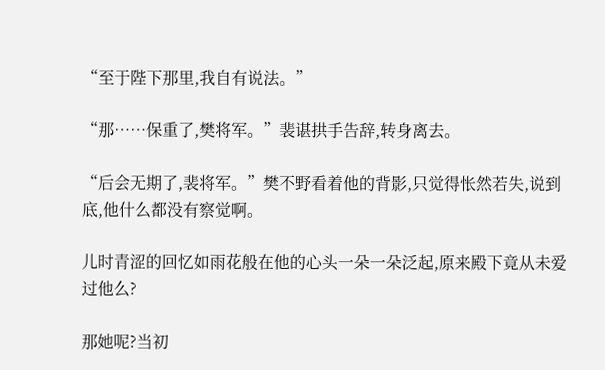“至于陛下那里,我自有说法。”

“那……保重了,樊将军。”裴谌拱手告辞,转身离去。

“后会无期了,裴将军。”樊不野看着他的背影,只觉得怅然若失,说到底,他什么都没有察觉啊。

儿时青涩的回忆如雨花般在他的心头一朵一朵泛起,原来殿下竟从未爱过他么?

那她呢?当初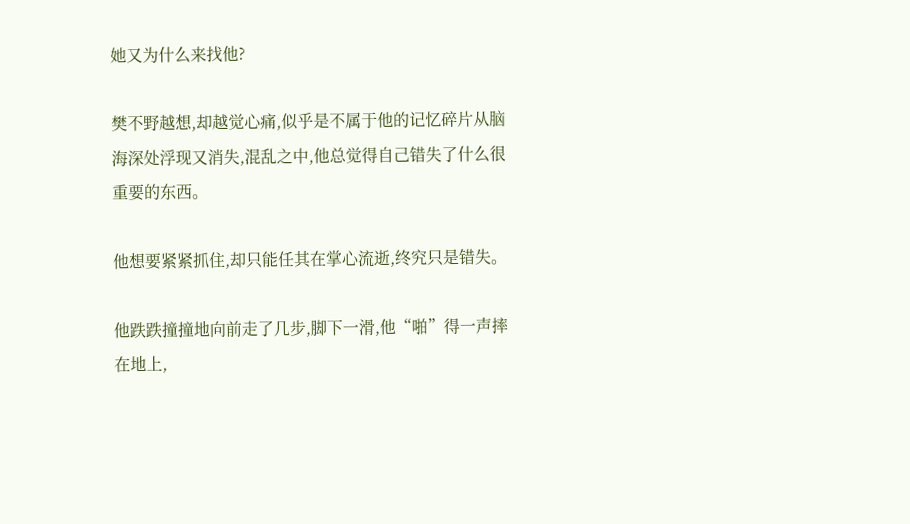她又为什么来找他?

樊不野越想,却越觉心痛,似乎是不属于他的记忆碎片从脑海深处浮现又消失,混乱之中,他总觉得自己错失了什么很重要的东西。

他想要紧紧抓住,却只能任其在掌心流逝,终究只是错失。

他跌跌撞撞地向前走了几步,脚下一滑,他“啪”得一声摔在地上,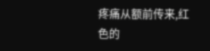疼痛从额前传来,红色的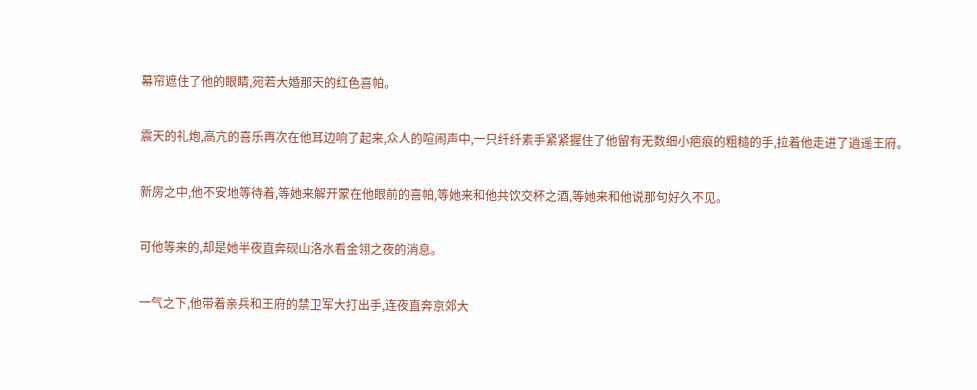幕帘遮住了他的眼睛,宛若大婚那天的红色喜帕。

震天的礼炮,高亢的喜乐再次在他耳边响了起来,众人的喧闹声中,一只纤纤素手紧紧握住了他留有无数细小疤痕的粗糙的手,拉着他走进了逍遥王府。

新房之中,他不安地等待着,等她来解开蒙在他眼前的喜帕,等她来和他共饮交杯之酒,等她来和他说那句好久不见。

可他等来的,却是她半夜直奔砚山洛水看金翎之夜的消息。

一气之下,他带着亲兵和王府的禁卫军大打出手,连夜直奔京郊大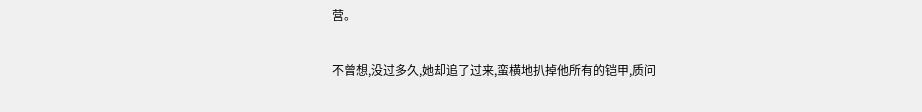营。

不曾想,没过多久,她却追了过来,蛮横地扒掉他所有的铠甲,质问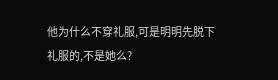他为什么不穿礼服,可是明明先脱下礼服的,不是她么?